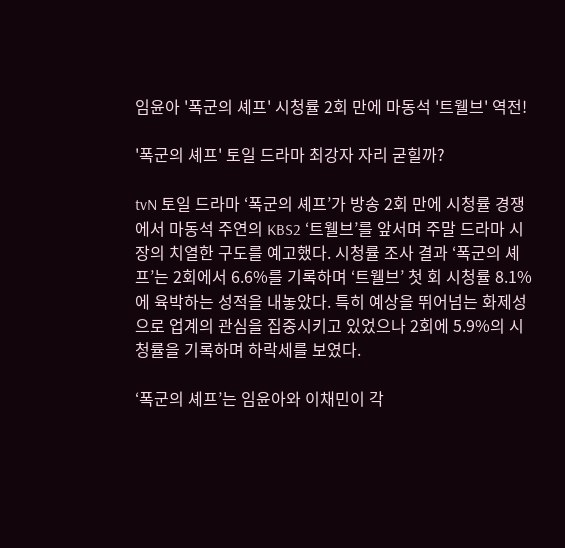임윤아 '폭군의 셰프' 시청률 2회 만에 마동석 '트웰브' 역전!

'폭군의 셰프' 토일 드라마 최강자 자리 굳힐까?

tvN 토일 드라마 ‘폭군의 셰프’가 방송 2회 만에 시청률 경쟁에서 마동석 주연의 KBS2 ‘트웰브’를 앞서며 주말 드라마 시장의 치열한 구도를 예고했다. 시청률 조사 결과 ‘폭군의 셰프’는 2회에서 6.6%를 기록하며 ‘트웰브’ 첫 회 시청률 8.1%에 육박하는 성적을 내놓았다. 특히 예상을 뛰어넘는 화제성으로 업계의 관심을 집중시키고 있었으나 2회에 5.9%의 시청률을 기록하며 하락세를 보였다.

‘폭군의 셰프’는 임윤아와 이채민이 각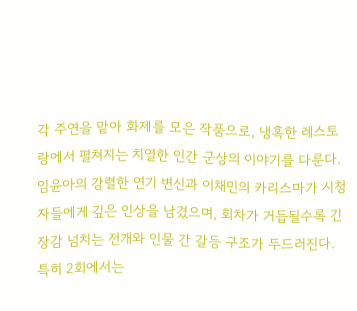각 주연을 맡아 화제를 모은 작품으로, 냉혹한 레스토랑에서 펼쳐지는 치열한 인간 군상의 이야기를 다룬다. 임윤아의 강렬한 연기 변신과 이채민의 카리스마가 시청자들에게 깊은 인상을 남겼으며, 회차가 거듭될수록 긴장감 넘치는 전개와 인물 간 갈등 구조가 두드러진다. 특히 2회에서는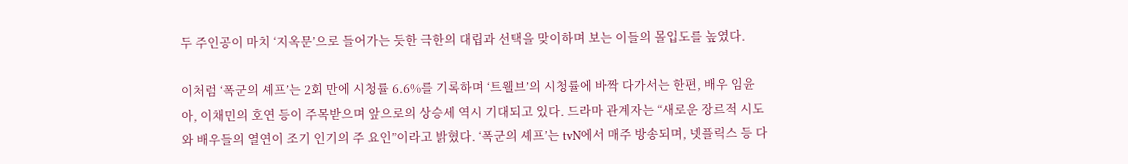두 주인공이 마치 ‘지옥문’으로 들어가는 듯한 극한의 대립과 선택을 맞이하며 보는 이들의 몰입도를 높였다.

이처럼 ‘폭군의 셰프’는 2회 만에 시청률 6.6%를 기록하며 ‘트웰브’의 시청률에 바짝 다가서는 한편, 배우 임윤아, 이채민의 호연 등이 주목받으며 앞으로의 상승세 역시 기대되고 있다. 드라마 관계자는 “새로운 장르적 시도와 배우들의 열연이 조기 인기의 주 요인”이라고 밝혔다. ‘폭군의 셰프’는 tvN에서 매주 방송되며, 넷플릭스 등 다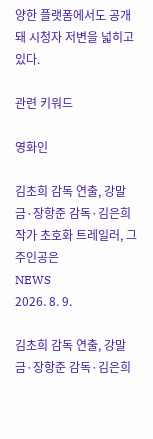양한 플랫폼에서도 공개돼 시청자 저변을 넓히고 있다.

관련 키워드

영화인

김초희 감독 연출, 강말금·장항준 감독·김은희 작가 초호화 트레일러, 그 주인공은
NEWS
2026. 8. 9.

김초희 감독 연출, 강말금·장항준 감독·김은희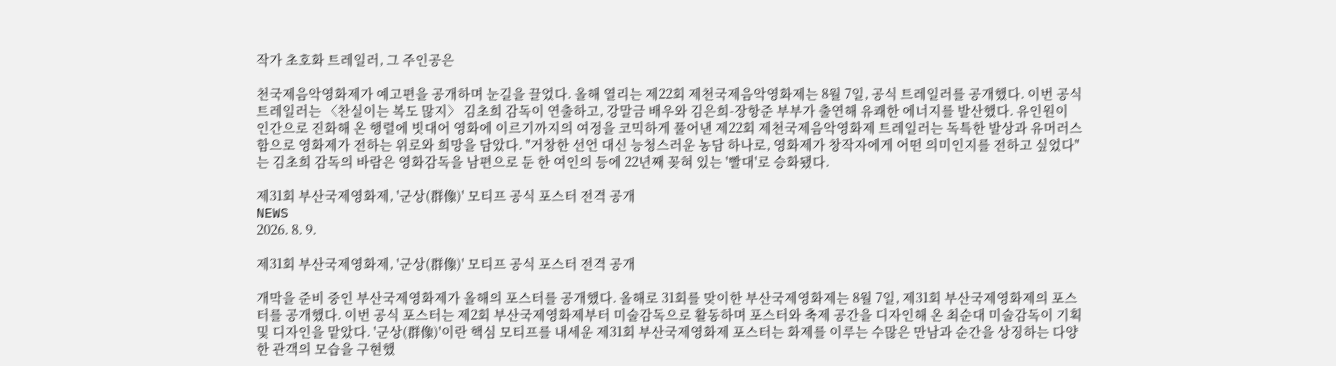작가 초호화 트레일러, 그 주인공은

천국제음악영화제가 예고편을 공개하며 눈길을 끌었다. 올해 열리는 제22회 제천국제음악영화제는 8월 7일, 공식 트레일러를 공개했다. 이번 공식 트레일러는 〈찬실이는 복도 많지〉 김초희 감독이 연출하고, 강말금 배우와 김은희-장항준 부부가 출연해 유쾌한 에너지를 발산했다. 유인원이 인간으로 진화해 온 행렬에 빗대어 영화에 이르기까지의 여정을 코믹하게 풀어낸 제22회 제천국제음악영화제 트레일러는 독특한 발상과 유머러스함으로 영화제가 전하는 위로와 희망을 담았다. "거창한 선언 대신 능청스러운 농담 하나로, 영화제가 창작자에게 어떤 의미인지를 전하고 싶었다"는 김초희 감독의 바람은 영화감독을 남편으로 둔 한 여인의 등에 22년째 꽂혀 있는 '빨대'로 승화됐다.

제31회 부산국제영화제, '군상(群像)' 모티프 공식 포스터 전격 공개
NEWS
2026. 8. 9.

제31회 부산국제영화제, '군상(群像)' 모티프 공식 포스터 전격 공개

개막을 준비 중인 부산국제영화제가 올해의 포스터를 공개했다. 올해로 31회를 맞이한 부산국제영화제는 8월 7일, 제31회 부산국제영화제의 포스터를 공개했다. 이번 공식 포스터는 제2회 부산국제영화제부터 미술감독으로 활동하며 포스터와 축제 공간을 디자인해 온 최순대 미술감독이 기획 및 디자인을 맡았다. '군상(群像)'이란 핵심 모티프를 내세운 제31회 부산국제영화제 포스터는 화제를 이루는 수많은 만남과 순간을 상징하는 다양한 관객의 모습을 구현했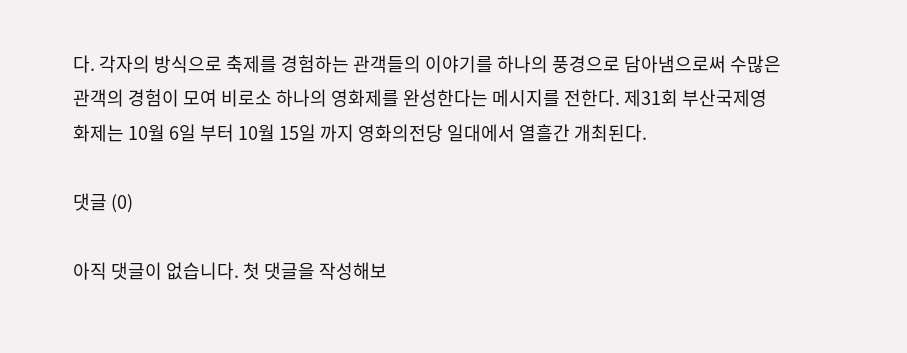다. 각자의 방식으로 축제를 경험하는 관객들의 이야기를 하나의 풍경으로 담아냄으로써 수많은 관객의 경험이 모여 비로소 하나의 영화제를 완성한다는 메시지를 전한다. 제31회 부산국제영화제는 10월 6일 부터 10월 15일 까지 영화의전당 일대에서 열흘간 개최된다.

댓글 (0)

아직 댓글이 없습니다. 첫 댓글을 작성해보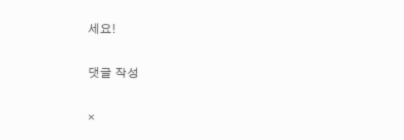세요!

댓글 작성

×